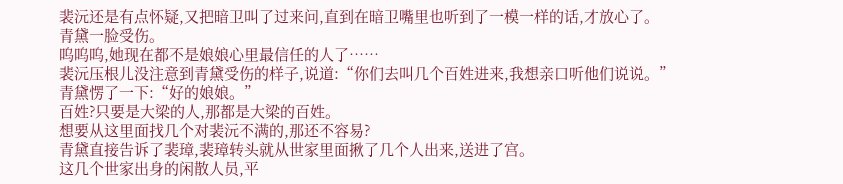裴沅还是有点怀疑,又把暗卫叫了过来问,直到在暗卫嘴里也听到了一模一样的话,才放心了。
青黛一脸受伤。
呜呜呜,她现在都不是娘娘心里最信任的人了……
裴沅压根儿没注意到青黛受伤的样子,说道:“你们去叫几个百姓进来,我想亲口听他们说说。”
青黛愣了一下:“好的娘娘。”
百姓?只要是大梁的人,那都是大梁的百姓。
想要从这里面找几个对裴沅不满的,那还不容易?
青黛直接告诉了裴璋,裴璋转头就从世家里面揪了几个人出来,送进了宫。
这几个世家出身的闲散人员,平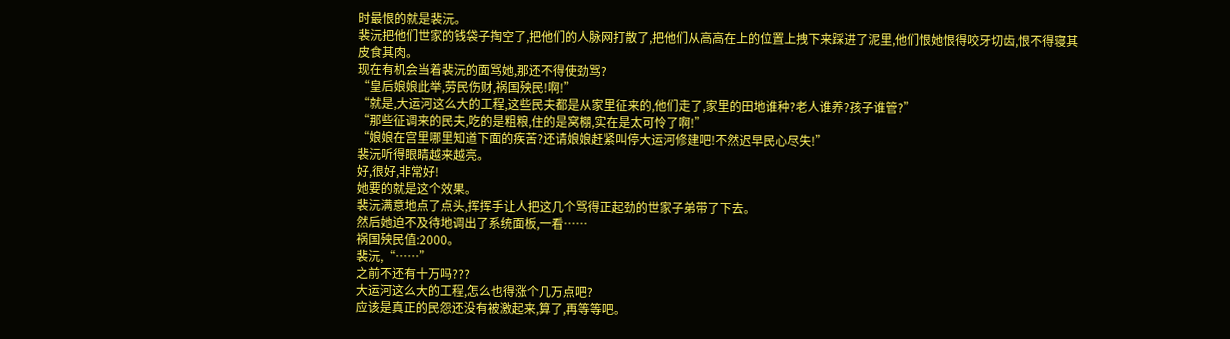时最恨的就是裴沅。
裴沅把他们世家的钱袋子掏空了,把他们的人脉网打散了,把他们从高高在上的位置上拽下来踩进了泥里,他们恨她恨得咬牙切齿,恨不得寝其皮食其肉。
现在有机会当着裴沅的面骂她,那还不得使劲骂?
“皇后娘娘此举,劳民伤财,祸国殃民!啊!”
“就是,大运河这么大的工程,这些民夫都是从家里征来的,他们走了,家里的田地谁种?老人谁养?孩子谁管?”
“那些征调来的民夫,吃的是粗粮,住的是窝棚,实在是太可怜了啊!”
“娘娘在宫里哪里知道下面的疾苦?还请娘娘赶紧叫停大运河修建吧!不然迟早民心尽失!”
裴沅听得眼睛越来越亮。
好,很好,非常好!
她要的就是这个效果。
裴沅满意地点了点头,挥挥手让人把这几个骂得正起劲的世家子弟带了下去。
然后她迫不及待地调出了系统面板,一看……
祸国殃民值:2000。
裴沅,“……”
之前不还有十万吗???
大运河这么大的工程,怎么也得涨个几万点吧?
应该是真正的民怨还没有被激起来,算了,再等等吧。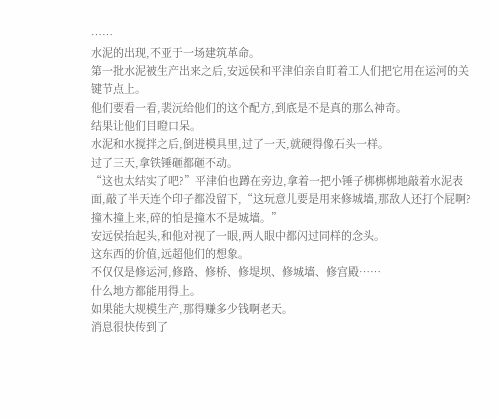……
水泥的出现,不亚于一场建筑革命。
第一批水泥被生产出来之后,安远侯和平津伯亲自盯着工人们把它用在运河的关键节点上。
他们要看一看,裴沅给他们的这个配方,到底是不是真的那么神奇。
结果让他们目瞪口呆。
水泥和水搅拌之后,倒进模具里,过了一天,就硬得像石头一样。
过了三天,拿铁锤砸都砸不动。
“这也太结实了吧?”平津伯也蹲在旁边,拿着一把小锤子梆梆梆地敲着水泥表面,敲了半天连个印子都没留下,“这玩意儿要是用来修城墙,那敌人还打个屁啊?撞木撞上来,碎的怕是撞木不是城墙。”
安远侯抬起头,和他对视了一眼,两人眼中都闪过同样的念头。
这东西的价值,远超他们的想象。
不仅仅是修运河,修路、修桥、修堤坝、修城墙、修宫殿……
什么地方都能用得上。
如果能大规模生产,那得赚多少钱啊老天。
消息很快传到了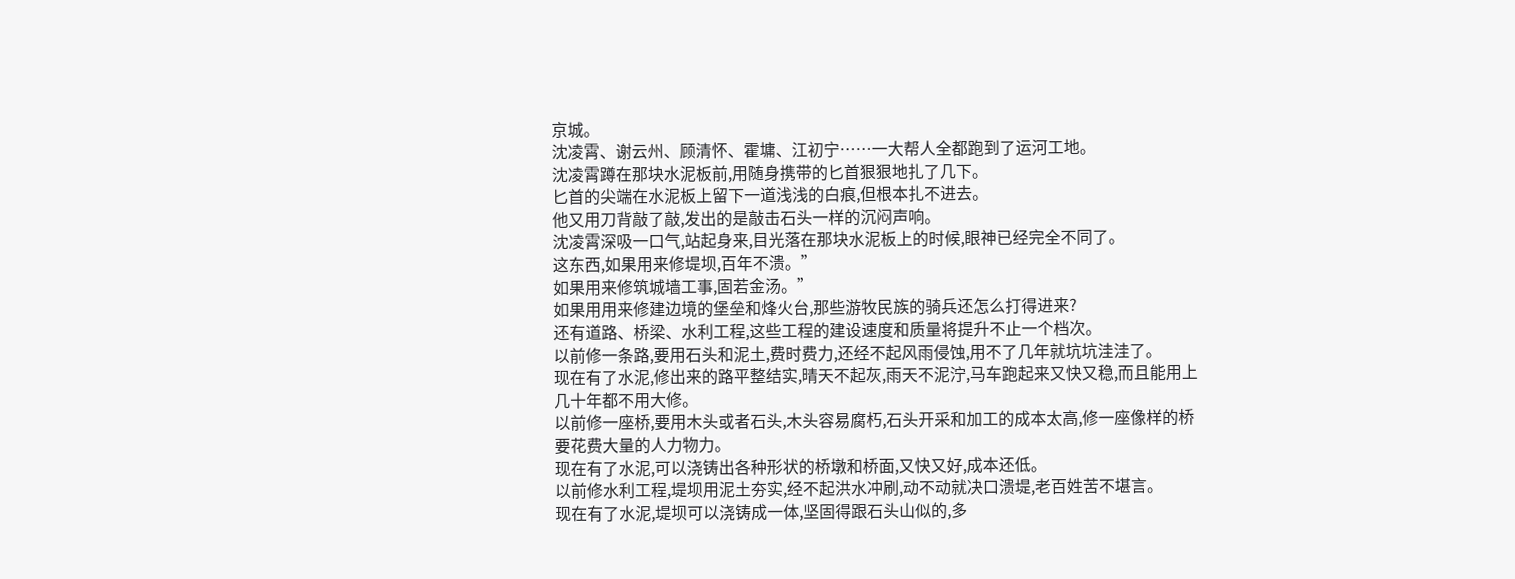京城。
沈凌霄、谢云州、顾清怀、霍墉、江初宁……一大帮人全都跑到了运河工地。
沈凌霄蹲在那块水泥板前,用随身携带的匕首狠狠地扎了几下。
匕首的尖端在水泥板上留下一道浅浅的白痕,但根本扎不进去。
他又用刀背敲了敲,发出的是敲击石头一样的沉闷声响。
沈凌霄深吸一口气,站起身来,目光落在那块水泥板上的时候,眼神已经完全不同了。
这东西,如果用来修堤坝,百年不溃。”
如果用来修筑城墙工事,固若金汤。”
如果用用来修建边境的堡垒和烽火台,那些游牧民族的骑兵还怎么打得进来?
还有道路、桥梁、水利工程,这些工程的建设速度和质量将提升不止一个档次。
以前修一条路,要用石头和泥土,费时费力,还经不起风雨侵蚀,用不了几年就坑坑洼洼了。
现在有了水泥,修出来的路平整结实,晴天不起灰,雨天不泥泞,马车跑起来又快又稳,而且能用上几十年都不用大修。
以前修一座桥,要用木头或者石头,木头容易腐朽,石头开采和加工的成本太高,修一座像样的桥要花费大量的人力物力。
现在有了水泥,可以浇铸出各种形状的桥墩和桥面,又快又好,成本还低。
以前修水利工程,堤坝用泥土夯实,经不起洪水冲刷,动不动就决口溃堤,老百姓苦不堪言。
现在有了水泥,堤坝可以浇铸成一体,坚固得跟石头山似的,多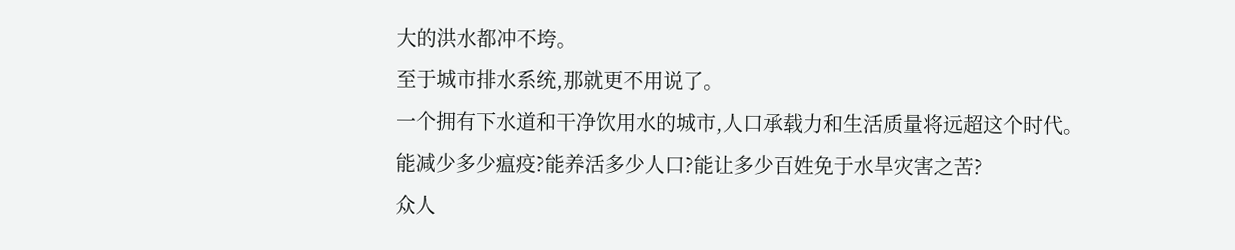大的洪水都冲不垮。
至于城市排水系统,那就更不用说了。
一个拥有下水道和干净饮用水的城市,人口承载力和生活质量将远超这个时代。
能减少多少瘟疫?能养活多少人口?能让多少百姓免于水旱灾害之苦?
众人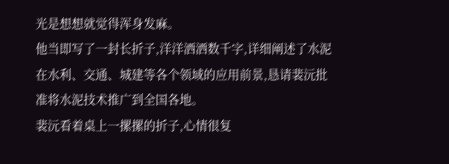光是想想就觉得浑身发麻。
他当即写了一封长折子,洋洋洒洒数千字,详细阐述了水泥在水利、交通、城建等各个领域的应用前景,恳请裴沅批准将水泥技术推广到全国各地。
裴沅看着桌上一摞摞的折子,心情很复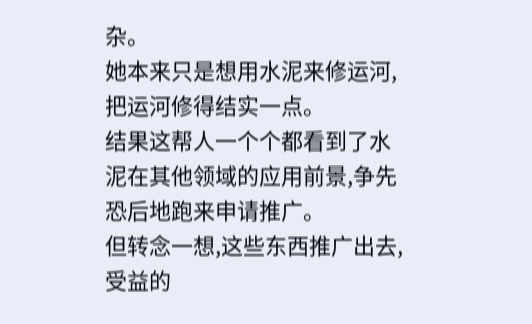杂。
她本来只是想用水泥来修运河,把运河修得结实一点。
结果这帮人一个个都看到了水泥在其他领域的应用前景,争先恐后地跑来申请推广。
但转念一想,这些东西推广出去,受益的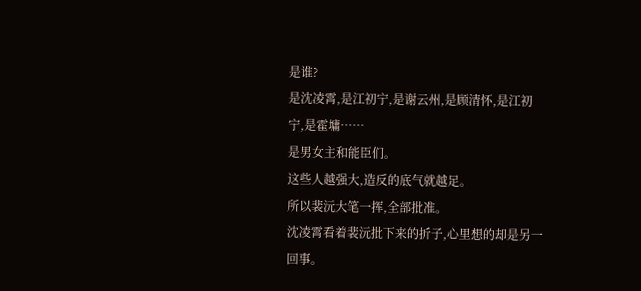是谁?
是沈凌霄,是江初宁,是谢云州,是顾清怀,是江初宁,是霍墉……
是男女主和能臣们。
这些人越强大,造反的底气就越足。
所以裴沅大笔一挥,全部批准。
沈凌霄看着裴沅批下来的折子,心里想的却是另一回事。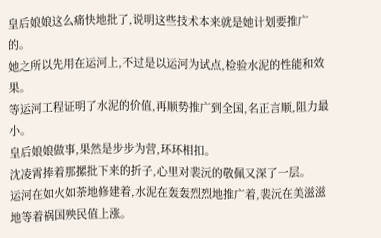皇后娘娘这么痛快地批了,说明这些技术本来就是她计划要推广的。
她之所以先用在运河上,不过是以运河为试点,检验水泥的性能和效果。
等运河工程证明了水泥的价值,再顺势推广到全国,名正言顺,阻力最小。
皇后娘娘做事,果然是步步为营,环环相扣。
沈凌霄捧着那摞批下来的折子,心里对裴沅的敬佩又深了一层。
运河在如火如荼地修建着,水泥在轰轰烈烈地推广着,裴沅在美滋滋地等着祸国殃民值上涨。